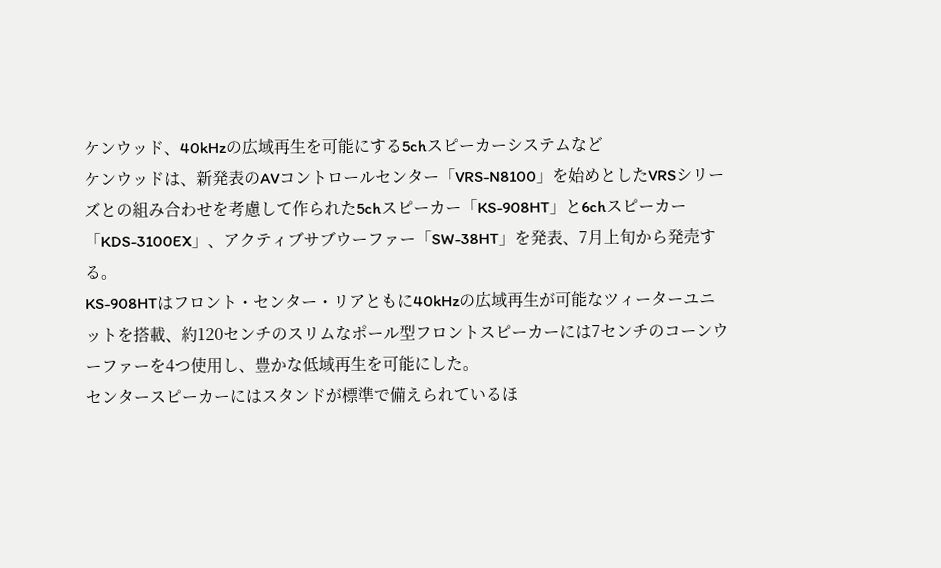ケンウッド、40kHzの広域再生を可能にする5chスピーカーシステムなど
ケンウッドは、新発表のAVコントロールセンター「VRS-N8100」を始めとしたVRSシリーズとの組み合わせを考慮して作られた5chスピーカー「KS-908HT」と6chスピーカー「KDS-3100EX」、アクティブサブウーファー「SW-38HT」を発表、7月上旬から発売する。
KS-908HTはフロント・センター・リアともに40kHzの広域再生が可能なツィーターユニットを搭載、約120センチのスリムなポール型フロントスピーカーには7センチのコーンウーファーを4つ使用し、豊かな低域再生を可能にした。
センタースピーカーにはスタンドが標準で備えられているほ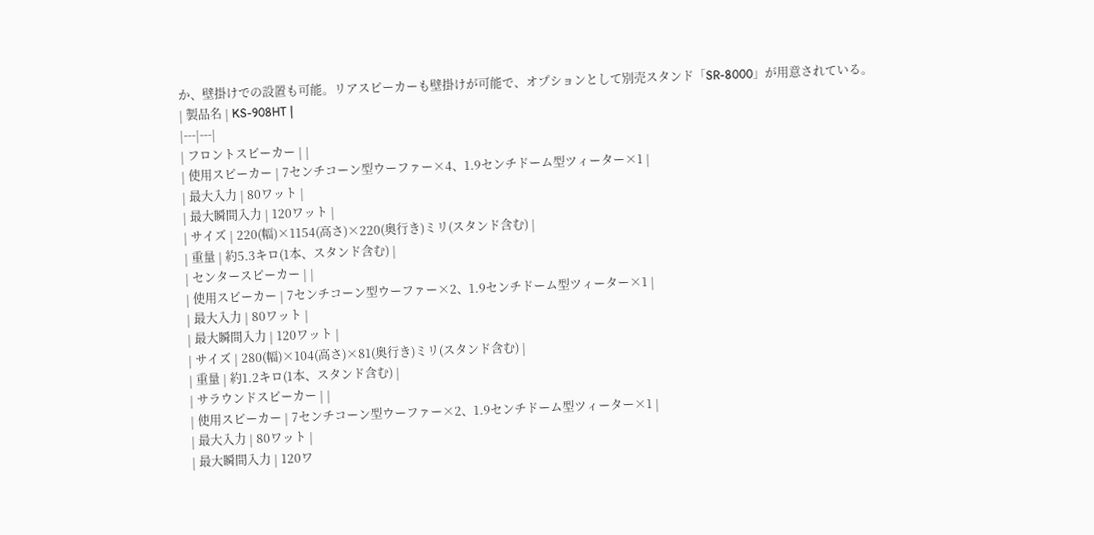か、壁掛けでの設置も可能。リアスピーカーも壁掛けが可能で、オプションとして別売スタンド「SR-8000」が用意されている。
| 製品名 | KS-908HT |
|---|---|
| フロントスピーカー | |
| 使用スピーカー | 7センチコーン型ウーファー×4、1.9センチドーム型ツィーター×1 |
| 最大入力 | 80ワット |
| 最大瞬間入力 | 120ワット |
| サイズ | 220(幅)×1154(高さ)×220(奥行き)ミリ(スタンド含む) |
| 重量 | 約5.3キロ(1本、スタンド含む) |
| センタースピーカー | |
| 使用スピーカー | 7センチコーン型ウーファー×2、1.9センチドーム型ツィーター×1 |
| 最大入力 | 80ワット |
| 最大瞬間入力 | 120ワット |
| サイズ | 280(幅)×104(高さ)×81(奥行き)ミリ(スタンド含む) |
| 重量 | 約1.2キロ(1本、スタンド含む) |
| サラウンドスピーカー | |
| 使用スピーカー | 7センチコーン型ウーファー×2、1.9センチドーム型ツィーター×1 |
| 最大入力 | 80ワット |
| 最大瞬間入力 | 120ワ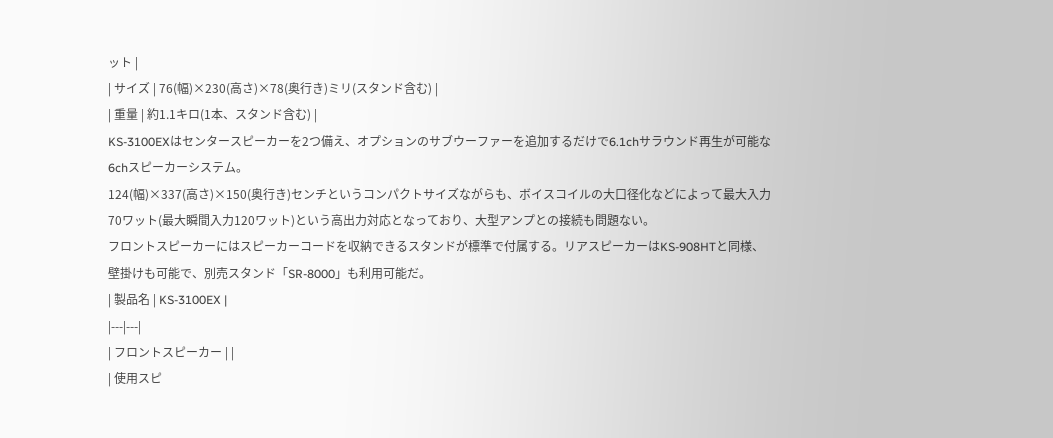ット |
| サイズ | 76(幅)×230(高さ)×78(奥行き)ミリ(スタンド含む) |
| 重量 | 約1.1キロ(1本、スタンド含む) |
KS-3100EXはセンタースピーカーを2つ備え、オプションのサブウーファーを追加するだけで6.1chサラウンド再生が可能な6chスピーカーシステム。
124(幅)×337(高さ)×150(奥行き)センチというコンパクトサイズながらも、ボイスコイルの大口径化などによって最大入力70ワット(最大瞬間入力120ワット)という高出力対応となっており、大型アンプとの接続も問題ない。
フロントスピーカーにはスピーカーコードを収納できるスタンドが標準で付属する。リアスピーカーはKS-908HTと同様、壁掛けも可能で、別売スタンド「SR-8000」も利用可能だ。
| 製品名 | KS-3100EX |
|---|---|
| フロントスピーカー | |
| 使用スピ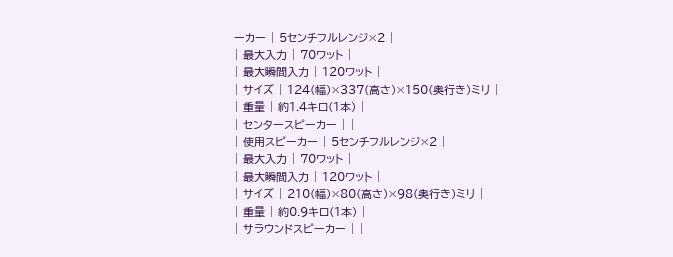ーカー | 5センチフルレンジ×2 |
| 最大入力 | 70ワット |
| 最大瞬間入力 | 120ワット |
| サイズ | 124(幅)×337(高さ)×150(奥行き)ミリ |
| 重量 | 約1.4キロ(1本) |
| センタースピーカー | |
| 使用スピーカー | 5センチフルレンジ×2 |
| 最大入力 | 70ワット |
| 最大瞬間入力 | 120ワット |
| サイズ | 210(幅)×80(高さ)×98(奥行き)ミリ |
| 重量 | 約0.9キロ(1本) |
| サラウンドスピーカー | |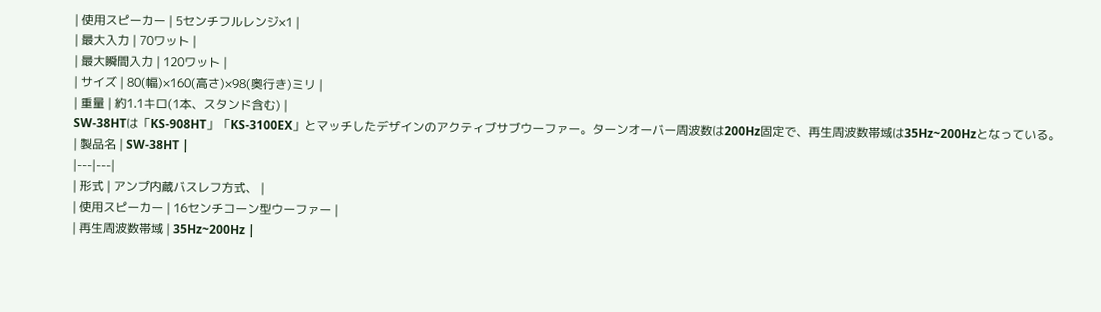| 使用スピーカー | 5センチフルレンジ×1 |
| 最大入力 | 70ワット |
| 最大瞬間入力 | 120ワット |
| サイズ | 80(幅)×160(高さ)×98(奥行き)ミリ |
| 重量 | 約1.1キロ(1本、スタンド含む) |
SW-38HTは「KS-908HT」「KS-3100EX」とマッチしたデザインのアクティブサブウーファー。ターンオーバー周波数は200Hz固定で、再生周波数帯域は35Hz~200Hzとなっている。
| 製品名 | SW-38HT |
|---|---|
| 形式 | アンプ内蔵バスレフ方式、 |
| 使用スピーカー | 16センチコーン型ウーファー |
| 再生周波数帯域 | 35Hz~200Hz |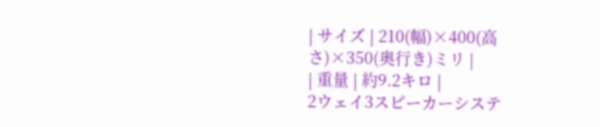| サイズ | 210(幅)×400(高さ)×350(奥行き)ミリ |
| 重量 | 約9.2キロ |
2ウェイ3スピーカーシステ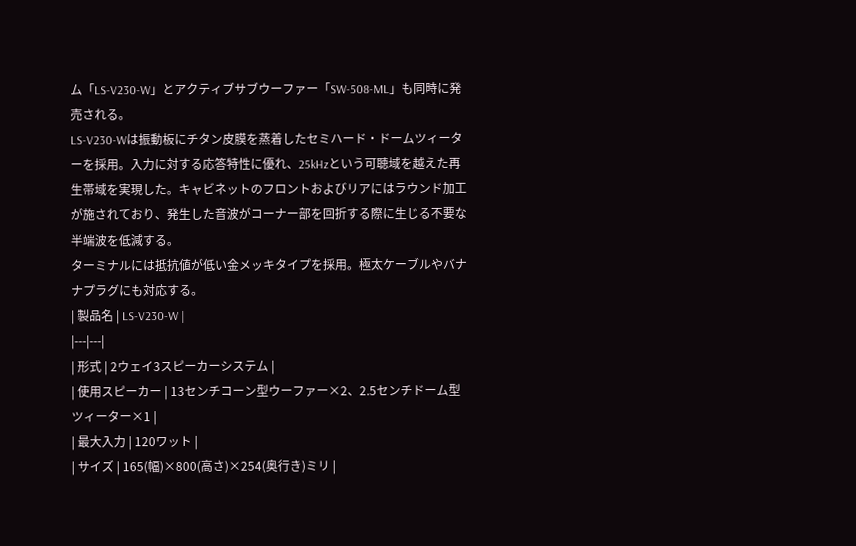ム「LS-V230-W」とアクティブサブウーファー「SW-508-ML」も同時に発売される。
LS-V230-Wは振動板にチタン皮膜を蒸着したセミハード・ドームツィーターを採用。入力に対する応答特性に優れ、25kHzという可聴域を越えた再生帯域を実現した。キャビネットのフロントおよびリアにはラウンド加工が施されており、発生した音波がコーナー部を回折する際に生じる不要な半端波を低減する。
ターミナルには抵抗値が低い金メッキタイプを採用。極太ケーブルやバナナプラグにも対応する。
| 製品名 | LS-V230-W |
|---|---|
| 形式 | 2ウェイ3スピーカーシステム |
| 使用スピーカー | 13センチコーン型ウーファー×2、2.5センチドーム型ツィーター×1 |
| 最大入力 | 120ワット |
| サイズ | 165(幅)×800(高さ)×254(奥行き)ミリ |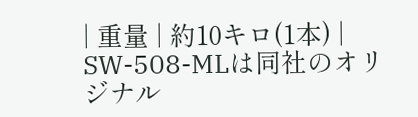| 重量 | 約10キロ(1本) |
SW-508-MLは同社のオリジナル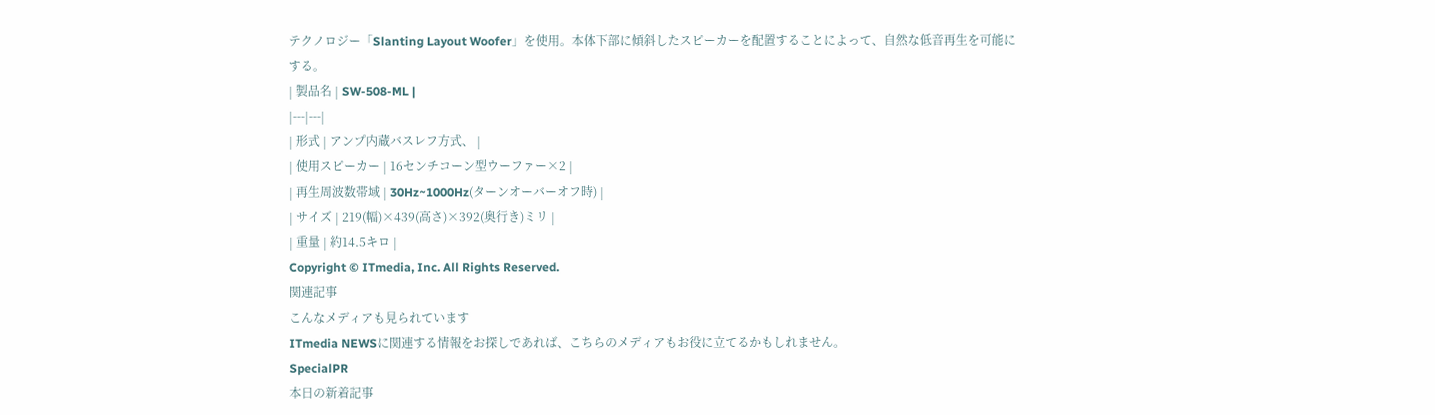テクノロジー「Slanting Layout Woofer」を使用。本体下部に傾斜したスピーカーを配置することによって、自然な低音再生を可能にする。
| 製品名 | SW-508-ML |
|---|---|
| 形式 | アンプ内蔵バスレフ方式、 |
| 使用スピーカー | 16センチコーン型ウーファー×2 |
| 再生周波数帯域 | 30Hz~1000Hz(ターンオーバーオフ時) |
| サイズ | 219(幅)×439(高さ)×392(奥行き)ミリ |
| 重量 | 約14.5キロ |
Copyright © ITmedia, Inc. All Rights Reserved.
関連記事
こんなメディアも見られています
ITmedia NEWSに関連する情報をお探しであれば、こちらのメディアもお役に立てるかもしれません。
SpecialPR
本日の新着記事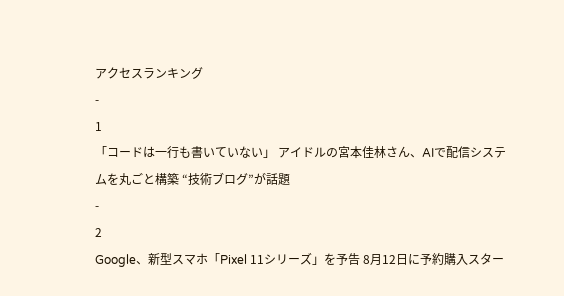アクセスランキング
-
1
「コードは一行も書いていない」 アイドルの宮本佳林さん、AIで配信システムを丸ごと構築 “技術ブログ”が話題
-
2
Google、新型スマホ「Pixel 11シリーズ」を予告 8月12日に予約購入スター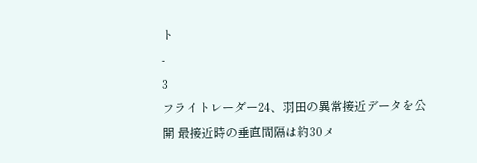ト
-
3
フライトレーダー24、羽田の異常接近データを公開 最接近時の垂直間隔は約30メ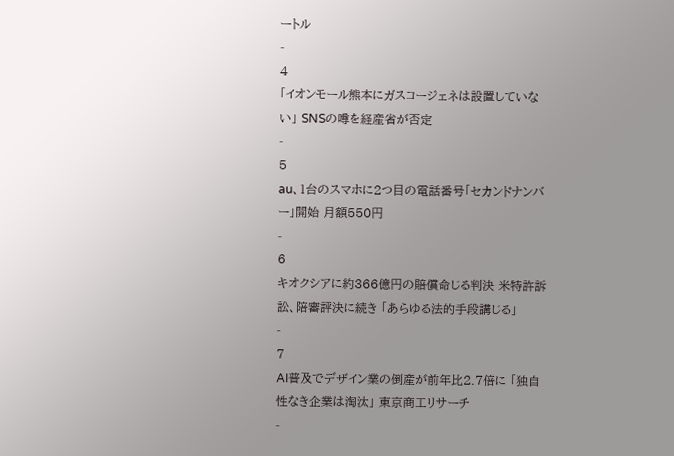ートル
-
4
「イオンモール熊本にガスコージェネは設置していない」 SNSの噂を経産省が否定
-
5
au、1台のスマホに2つ目の電話番号「セカンドナンバー」開始 月額550円
-
6
キオクシアに約366億円の賠償命じる判決 米特許訴訟、陪審評決に続き 「あらゆる法的手段講じる」
-
7
AI普及でデザイン業の倒産が前年比2.7倍に 「独自性なき企業は淘汰」 東京商工リサーチ
-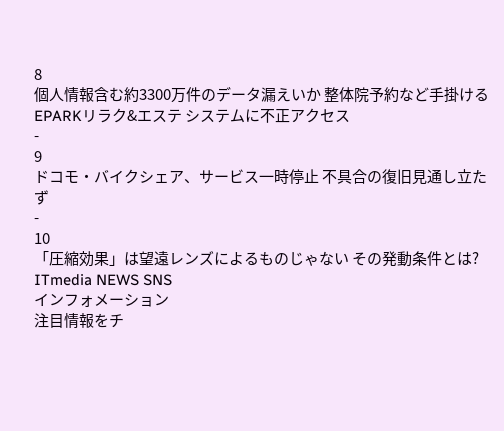8
個人情報含む約3300万件のデータ漏えいか 整体院予約など手掛けるEPARKリラク&エステ システムに不正アクセス
-
9
ドコモ・バイクシェア、サービス一時停止 不具合の復旧見通し立たず
-
10
「圧縮効果」は望遠レンズによるものじゃない その発動条件とは?
ITmedia NEWS SNS
インフォメーション
注目情報をチ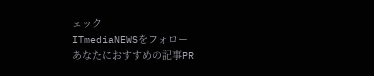ェック
ITmediaNEWSをフォロー
あなたにおすすめの記事PR